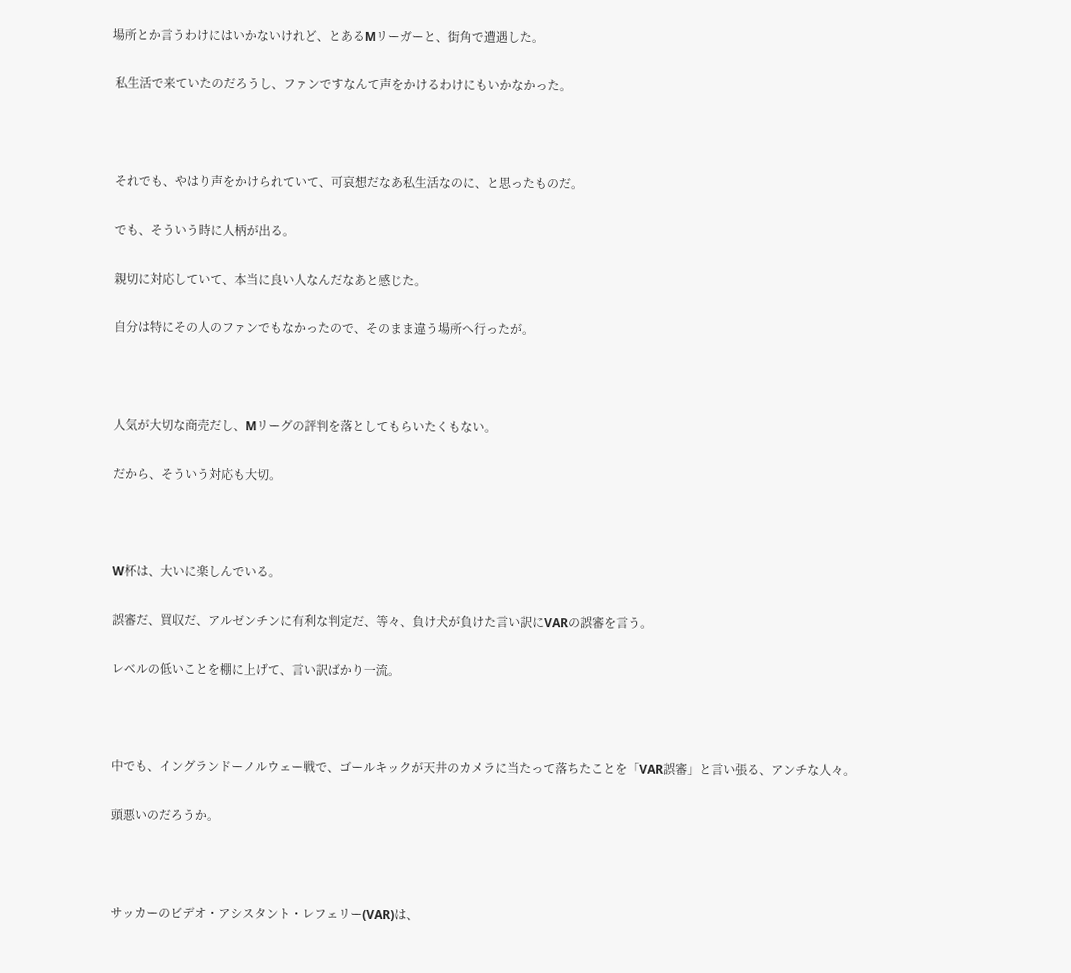場所とか言うわけにはいかないけれど、とあるMリーガーと、街角で遭遇した。

 私生活で来ていたのだろうし、ファンですなんて声をかけるわけにもいかなかった。



 それでも、やはり声をかけられていて、可哀想だなあ私生活なのに、と思ったものだ。

 でも、そういう時に人柄が出る。

 親切に対応していて、本当に良い人なんだなあと感じた。

 自分は特にその人のファンでもなかったので、そのまま違う場所へ行ったが。



 人気が大切な商売だし、Mリーグの評判を落としてもらいたくもない。

 だから、そういう対応も大切。



 W杯は、大いに楽しんでいる。

 誤審だ、買収だ、アルゼンチンに有利な判定だ、等々、負け犬が負けた言い訳にVARの誤審を言う。

 レベルの低いことを棚に上げて、言い訳ばかり一流。



 中でも、イングランドーノルウェー戦で、ゴールキックが天井のカメラに当たって落ちたことを「VAR誤審」と言い張る、アンチな人々。

 頭悪いのだろうか。



 サッカーのビデオ・アシスタント・レフェリー(VAR)は、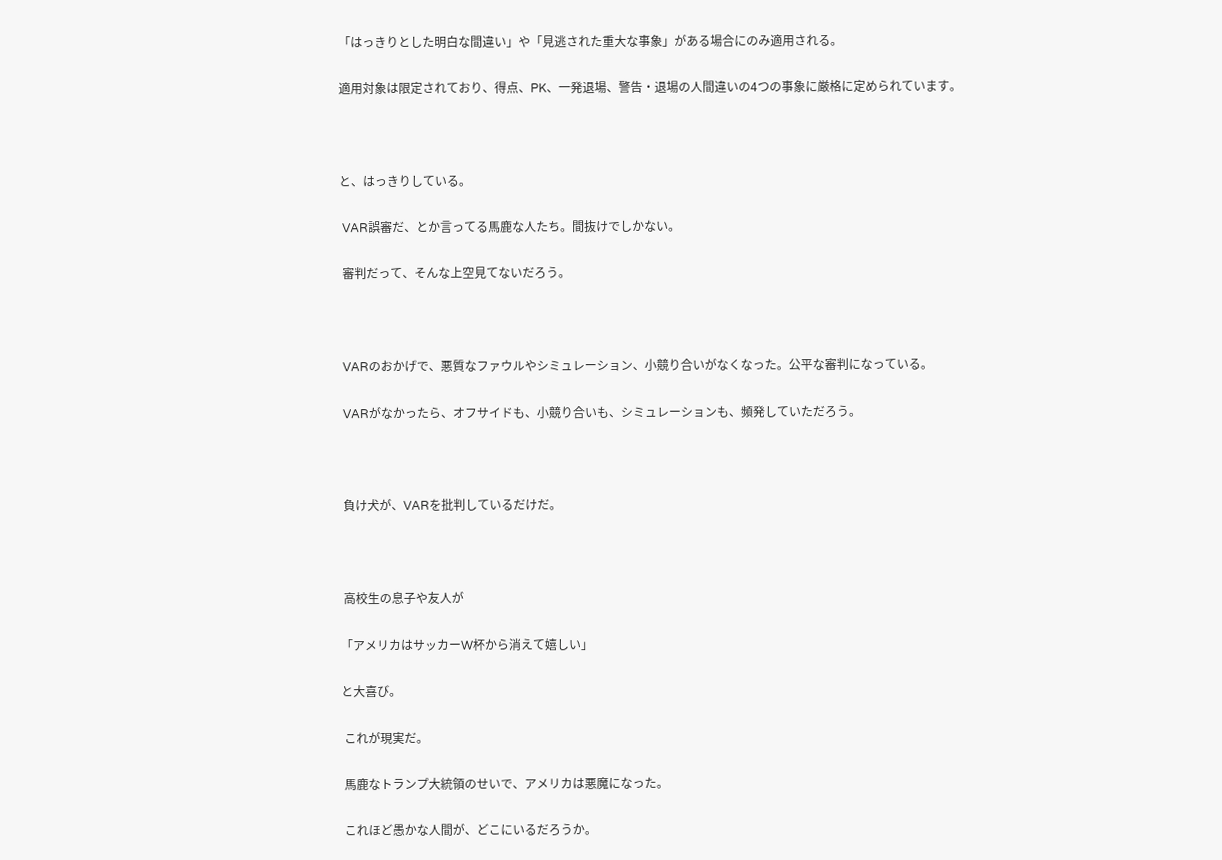「はっきりとした明白な間違い」や「見逃された重大な事象」がある場合にのみ適用される。

適用対象は限定されており、得点、PK、一発退場、警告・退場の人間違いの4つの事象に厳格に定められています。



と、はっきりしている。

 VAR誤審だ、とか言ってる馬鹿な人たち。間抜けでしかない。

 審判だって、そんな上空見てないだろう。



 VARのおかげで、悪質なファウルやシミュレーション、小競り合いがなくなった。公平な審判になっている。

 VARがなかったら、オフサイドも、小競り合いも、シミュレーションも、頻発していただろう。



 負け犬が、VARを批判しているだけだ。



 高校生の息子や友人が

「アメリカはサッカーW杯から消えて嬉しい」

と大喜び。

 これが現実だ。

 馬鹿なトランプ大統領のせいで、アメリカは悪魔になった。

 これほど愚かな人間が、どこにいるだろうか。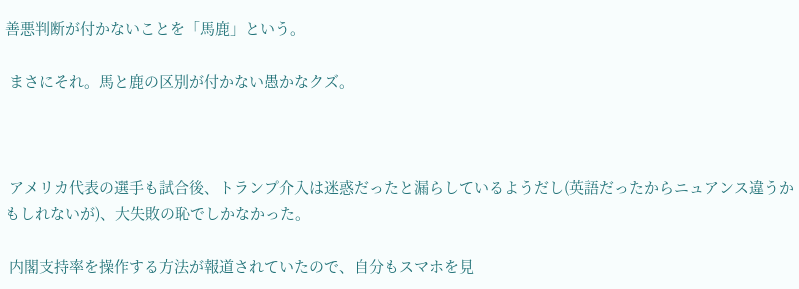善悪判断が付かないことを「馬鹿」という。

 まさにそれ。馬と鹿の区別が付かない愚かなクズ。



 アメリカ代表の選手も試合後、トランプ介入は迷惑だったと漏らしているようだし(英語だったからニュアンス違うかもしれないが)、大失敗の恥でしかなかった。

 内閣支持率を操作する方法が報道されていたので、自分もスマホを見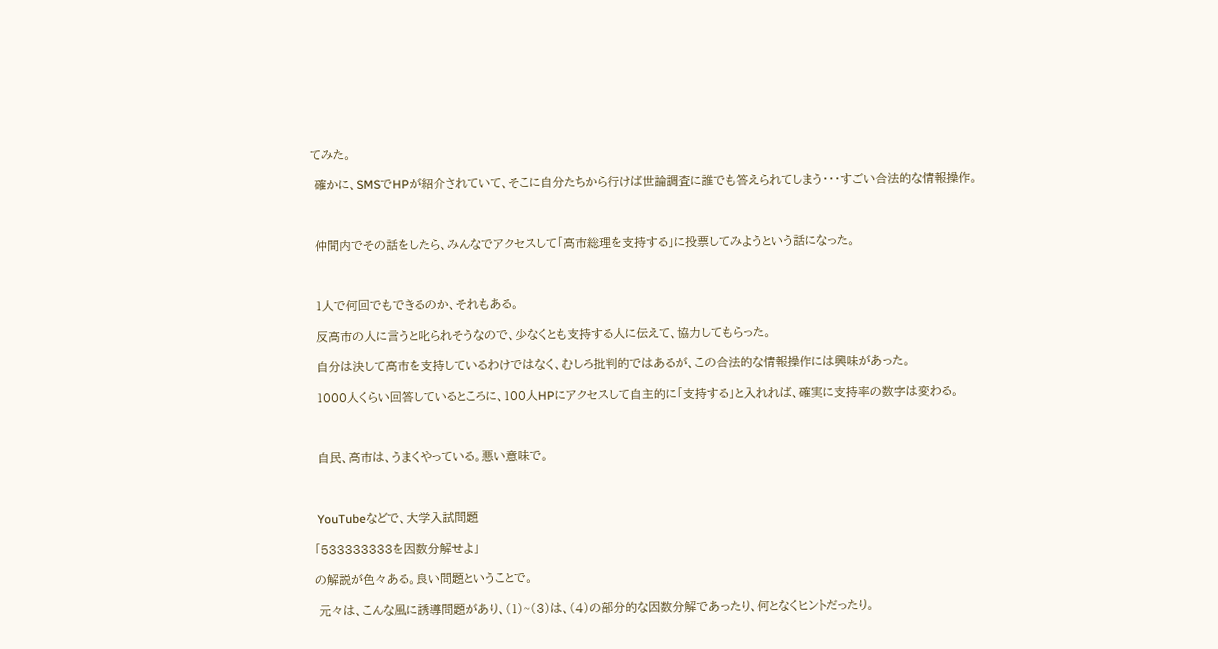てみた。

 確かに、SMSでHPが紹介されていて、そこに自分たちから行けば世論調査に誰でも答えられてしまう・・・すごい合法的な情報操作。



 仲間内でその話をしたら、みんなでアクセスして「高市総理を支持する」に投票してみようという話になった。



 1人で何回でもできるのか、それもある。

 反高市の人に言うと叱られそうなので、少なくとも支持する人に伝えて、協力してもらった。

 自分は決して高市を支持しているわけではなく、むしろ批判的ではあるが、この合法的な情報操作には興味があった。

 1000人くらい回答しているところに、100人HPにアクセスして自主的に「支持する」と入れれば、確実に支持率の数字は変わる。



 自民、高市は、うまくやっている。悪い意味で。



 YouTubeなどで、大学入試問題

「533333333を因数分解せよ」

の解説が色々ある。良い問題ということで。

 元々は、こんな風に誘導問題があり、(1)~(3)は、(4)の部分的な因数分解であったり、何となくヒントだったり。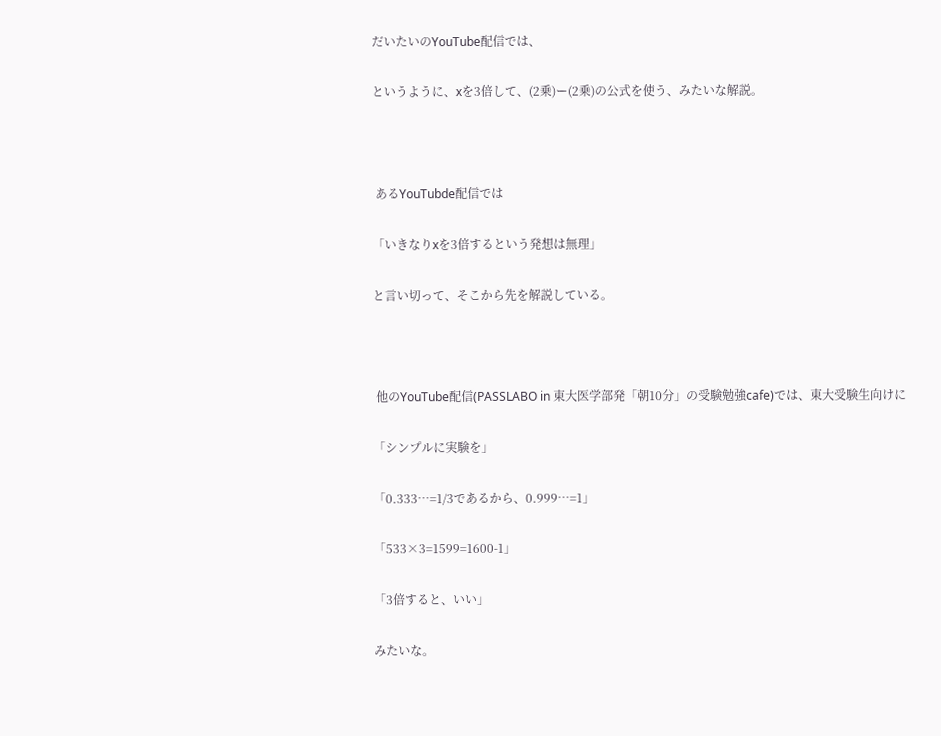だいたいのYouTube配信では、

というように、xを3倍して、(2乗)ー(2乗)の公式を使う、みたいな解説。



 あるYouTubde配信では

「いきなりxを3倍するという発想は無理」

と言い切って、そこから先を解説している。



 他のYouTube配信(PASSLABO in 東大医学部発「朝10分」の受験勉強cafe)では、東大受験生向けに

「シンプルに実験を」

「0.333…=1/3であるから、0.999…=1」

「533×3=1599=1600-1」

「3倍すると、いい」

みたいな。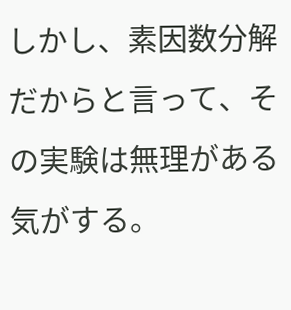しかし、素因数分解だからと言って、その実験は無理がある気がする。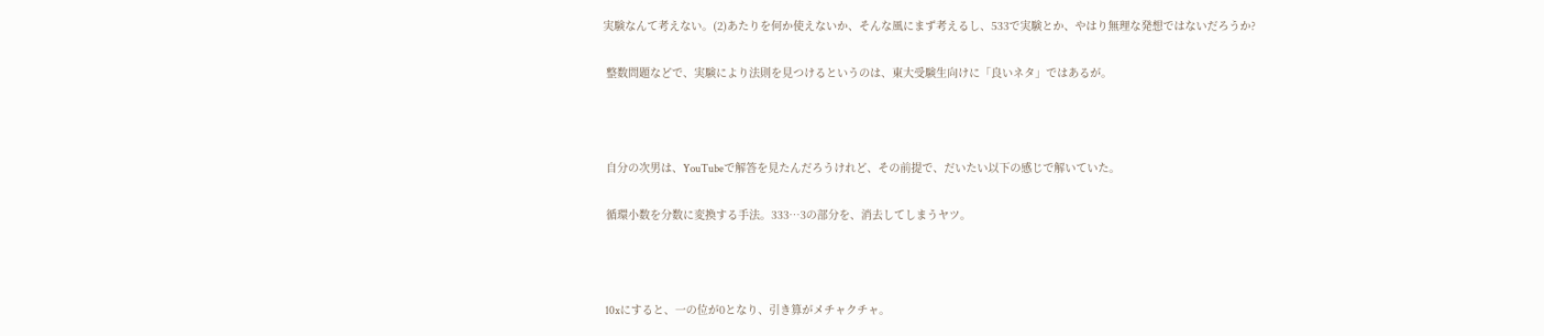実験なんて考えない。(2)あたりを何か使えないか、そんな風にまず考えるし、533で実験とか、やはり無理な発想ではないだろうか?

 整数問題などで、実験により法則を見つけるというのは、東大受験生向けに「良いネタ」ではあるが。



 自分の次男は、YouTubeで解答を見たんだろうけれど、その前提で、だいたい以下の感じで解いていた。

 循環小数を分数に変換する手法。333…3の部分を、消去してしまうヤツ。



 10xにすると、一の位が0となり、引き算がメチャクチャ。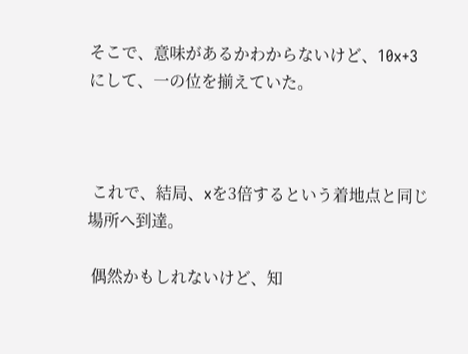そこで、意味があるかわからないけど、10x+3にして、一の位を揃えていた。



 これで、結局、xを3倍するという着地点と同じ場所へ到達。

 偶然かもしれないけど、知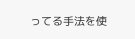ってる手法を使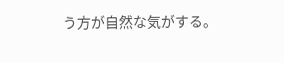う方が自然な気がする。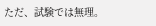ただ、試験では無理。